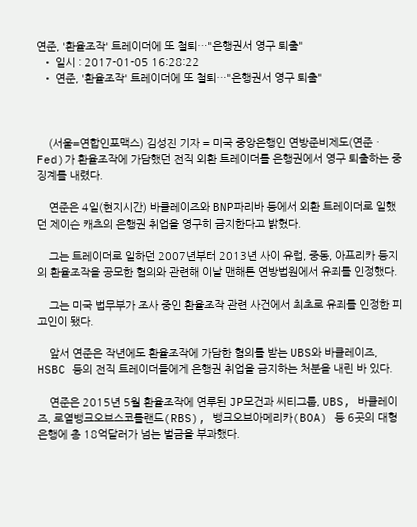연준, '환율조작' 트레이더에 또 철퇴…"은행권서 영구 퇴출"
  • 일시 : 2017-01-05 16:28:22
  • 연준, '환율조작' 트레이더에 또 철퇴…"은행권서 영구 퇴출"



    (서울=연합인포맥스) 김성진 기자 = 미국 중앙은행인 연방준비제도(연준ㆍFed)가 환율조작에 가담했던 전직 외환 트레이더를 은행권에서 영구 퇴출하는 중징계를 내렸다.

    연준은 4일(현지시간) 바클레이즈와 BNP파리바 등에서 외환 트레이더로 일했던 제이슨 캐츠의 은행권 취업을 영구히 금지한다고 밝혔다.

    그는 트레이더로 일하던 2007년부터 2013년 사이 유럽, 중동, 아프리카 등지의 환율조작을 공모한 혐의와 관련해 이날 맨해튼 연방법원에서 유죄를 인정했다.

    그는 미국 법무부가 조사 중인 환율조작 관련 사건에서 최초로 유죄를 인정한 피고인이 됐다.

    앞서 연준은 작년에도 환율조작에 가담한 혐의를 받는 UBS와 바클레이즈, HSBC 등의 전직 트레이더들에게 은행권 취업을 금지하는 처분을 내린 바 있다.

    연준은 2015년 5월 환율조작에 연루된 JP모건과 씨티그룹, UBS, 바클레이즈, 로열뱅크오브스코틀랜드(RBS), 뱅크오브아메리카(BOA) 등 6곳의 대형은행에 총 18억달러가 넘는 벌금을 부과했다.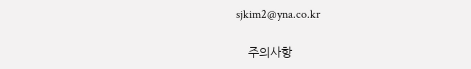sjkim2@yna.co.kr

    주의사항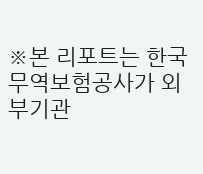※본 리포트는 한국무역보험공사가 외부기관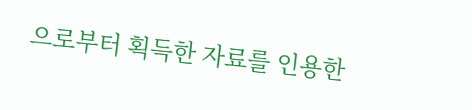으로부터 획득한 자료를 인용한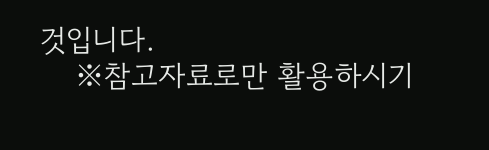것입니다.
    ※참고자료로만 활용하시기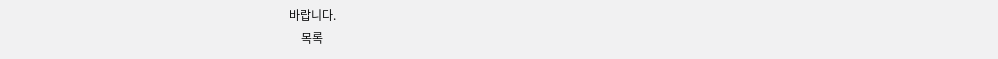바랍니다.
    목록